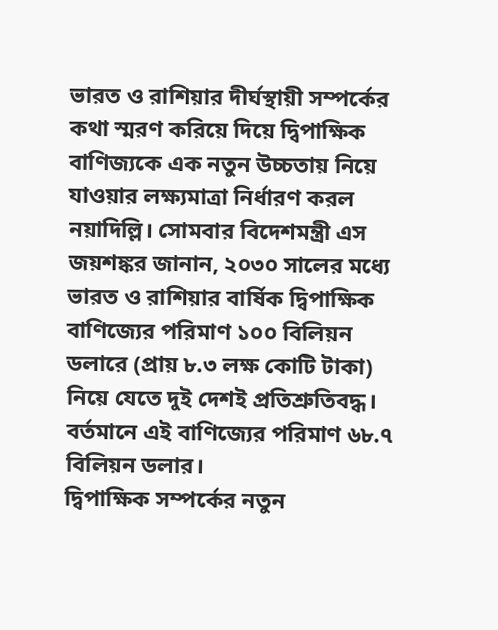ভারত ও রাশিয়ার দীর্ঘস্থায়ী সম্পর্কের কথা স্মরণ করিয়ে দিয়ে দ্বিপাক্ষিক বাণিজ্যকে এক নতুন উচ্চতায় নিয়ে যাওয়ার লক্ষ্যমাত্রা নির্ধারণ করল নয়াদিল্লি। সোমবার বিদেশমন্ত্রী এস জয়শঙ্কর জানান, ২০৩০ সালের মধ্যে ভারত ও রাশিয়ার বার্ষিক দ্বিপাক্ষিক বাণিজ্যের পরিমাণ ১০০ বিলিয়ন ডলারে (প্রায় ৮.৩ লক্ষ কোটি টাকা) নিয়ে যেতে দুই দেশই প্রতিশ্রুতিবদ্ধ। বর্তমানে এই বাণিজ্যের পরিমাণ ৬৮.৭ বিলিয়ন ডলার।
দ্বিপাক্ষিক সম্পর্কের নতুন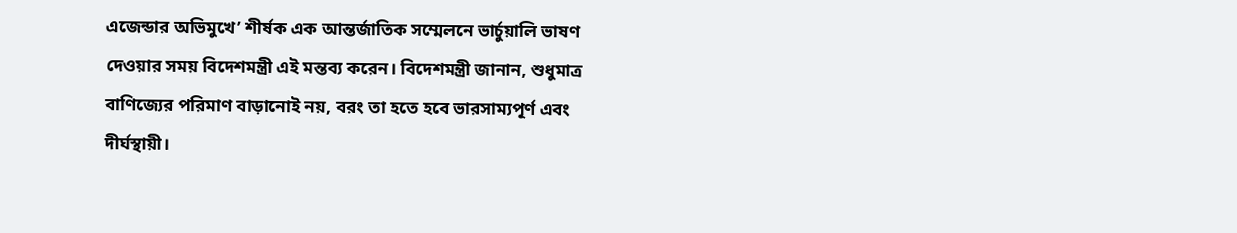এজেন্ডার অভিমুখে’ শীর্ষক এক আন্তর্জাতিক সম্মেলনে ভার্চুয়ালি ভাষণ দেওয়ার সময় বিদেশমন্ত্রী এই মন্তব্য করেন। বিদেশমন্ত্রী জানান, শুধুমাত্র বাণিজ্যের পরিমাণ বাড়ানোই নয়, বরং তা হতে হবে ভারসাম্যপূর্ণ এবং দীর্ঘস্থায়ী।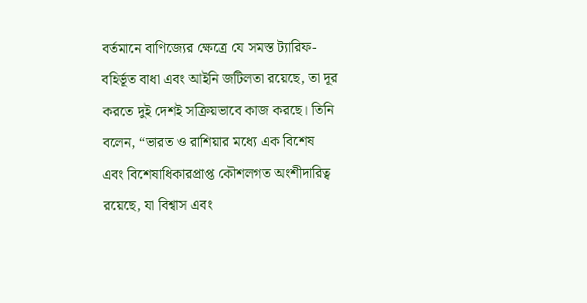বর্তমানে বাণিজ্যের ক্ষেত্রে যে সমস্ত ট্যারিফ-বহির্ভূত বাধা এবং আইনি জটিলতা রয়েছে, তা দূর করতে দুই দেশই সক্রিয়ভাবে কাজ করছে। তিনি বলেন, “ভারত ও রাশিয়ার মধ্যে এক বিশেষ এবং বিশেষাধিকারপ্রাপ্ত কৌশলগত অংশীদারিত্ব রয়েছে, যা বিশ্বাস এবং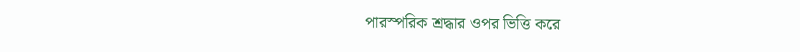পারস্পরিক শ্রদ্ধার ওপর ভিত্তি করে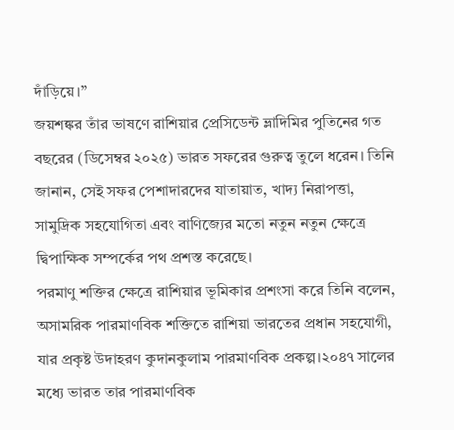দাঁড়িয়ে।”
জয়শঙ্কর তাঁর ভাষণে রাশিয়ার প্রেসিডেন্ট ভ্লাদিমির পুতিনের গত বছরের (ডিসেম্বর ২০২৫) ভারত সফরের গুরুত্ব তুলে ধরেন। তিনি জানান, সেই সফর পেশাদারদের যাতায়াত, খাদ্য নিরাপত্তা, সামুদ্রিক সহযোগিতা এবং বাণিজ্যের মতো নতুন নতুন ক্ষেত্রে দ্বিপাক্ষিক সম্পর্কের পথ প্রশস্ত করেছে।
পরমাণু শক্তির ক্ষেত্রে রাশিয়ার ভূমিকার প্রশংসা করে তিনি বলেন, অসামরিক পারমাণবিক শক্তিতে রাশিয়া ভারতের প্রধান সহযোগী, যার প্রকৃষ্ট উদাহরণ কুদানকুলাম পারমাণবিক প্রকল্প।২০৪৭ সালের মধ্যে ভারত তার পারমাণবিক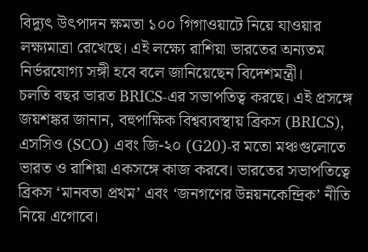বিদ্যুৎ উৎপাদন ক্ষমতা ১০০ গিগাওয়াটে নিয়ে যাওয়ার লক্ষ্যমাত্রা রেখেছে। এই লক্ষ্যে রাশিয়া ভারতের অন্যতম নির্ভরযোগ্য সঙ্গী হবে বলে জানিয়েছেন বিদেশমন্ত্রী।
চলতি বছর ভারত BRICS-এর সভাপতিত্ব করছে। এই প্রসঙ্গে জয়শঙ্কর জানান, বহুপাক্ষিক বিশ্বব্যবস্থায় ব্রিকস (BRICS), এসসিও (SCO) এবং জি-২০ (G20)-র মতো মঞ্চগুলোতে ভারত ও রাশিয়া একসঙ্গে কাজ করবে। ভারতের সভাপতিত্বে ব্রিকস ‘মানবতা প্রথম’ এবং ‘জনগণের উন্নয়নকেন্দ্রিক’ নীতি নিয়ে এগোবে।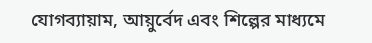যোগব্যায়াম, আয়ুর্বেদ এবং শিল্পের মাধ্যমে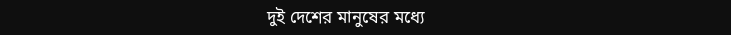দুই দেশের মানুষের মধ্যে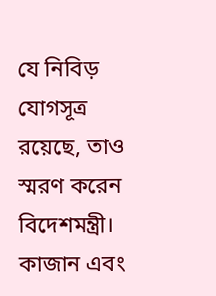যে নিবিড় যোগসূত্র রয়েছে, তাও স্মরণ করেন বিদেশমন্ত্রী। কাজান এবং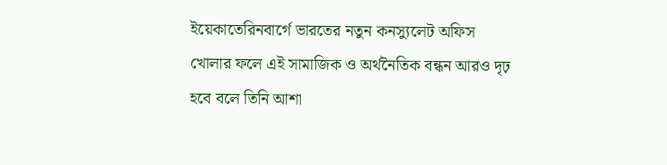ইয়েকাতেরিনবার্গে ভারতের নতুন কনস্যুলেট অফিস খোলার ফলে এই সামাজিক ও অর্থনৈতিক বন্ধন আরও দৃঢ় হবে বলে তিনি আশা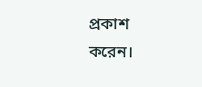প্রকাশ করেন।